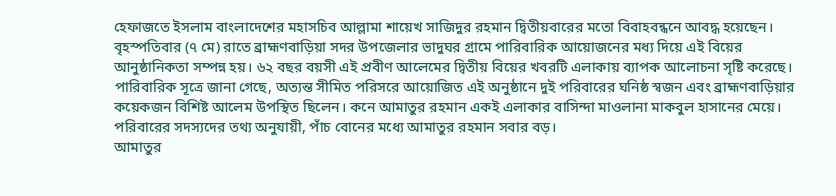হেফাজতে ইসলাম বাংলাদেশের মহাসচিব আল্লামা শায়েখ সাজিদুর রহমান দ্বিতীয়বারের মতো বিবাহবন্ধনে আবদ্ধ হয়েছেন। বৃহস্পতিবার (৭ মে) রাতে ব্রাহ্মণবাড়িয়া সদর উপজেলার ভাদুঘর গ্রামে পারিবারিক আয়োজনের মধ্য দিয়ে এই বিয়ের আনুষ্ঠানিকতা সম্পন্ন হয়। ৬২ বছর বয়সী এই প্রবীণ আলেমের দ্বিতীয় বিয়ের খবরটি এলাকায় ব্যাপক আলোচনা সৃষ্টি করেছে।
পারিবারিক সূত্রে জানা গেছে, অত্যন্ত সীমিত পরিসরে আয়োজিত এই অনুষ্ঠানে দুই পরিবারের ঘনিষ্ঠ স্বজন এবং ব্রাহ্মণবাড়িয়ার কয়েকজন বিশিষ্ট আলেম উপস্থিত ছিলেন। কনে আমাতুর রহমান একই এলাকার বাসিন্দা মাওলানা মাকবুল হাসানের মেয়ে। পরিবারের সদস্যদের তথ্য অনুযায়ী, পাঁচ বোনের মধ্যে আমাতুর রহমান সবার বড়।
আমাতুর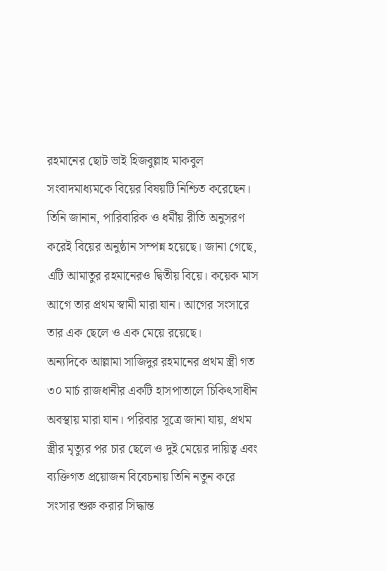রহমানের ছোট ভাই হিজবুল্লাহ মাকবুল সংবাদমাধ্যমকে বিয়ের বিষয়টি নিশ্চিত করেছেন। তিনি জানান, পারিবারিক ও ধর্মীয় রীতি অনুসরণ করেই বিয়ের অনুষ্ঠান সম্পন্ন হয়েছে। জানা গেছে, এটি আমাতুর রহমানেরও দ্বিতীয় বিয়ে। কয়েক মাস আগে তার প্রথম স্বামী মারা যান। আগের সংসারে তার এক ছেলে ও এক মেয়ে রয়েছে।
অন্যদিকে আল্লামা সাজিদুর রহমানের প্রথম স্ত্রী গত ৩০ মার্চ রাজধানীর একটি হাসপাতালে চিকিৎসাধীন অবস্থায় মারা যান। পরিবার সূত্রে জানা যায়, প্রথম স্ত্রীর মৃত্যুর পর চার ছেলে ও দুই মেয়ের দায়িত্ব এবং ব্যক্তিগত প্রয়োজন বিবেচনায় তিনি নতুন করে সংসার শুরু করার সিদ্ধান্ত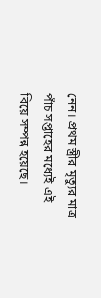নেন। প্রথম স্ত্রীর মৃত্যুর মাত্র পাঁচ সপ্তাহের মধ্যেই এই বিয়ে সম্পন্ন হয়েছে।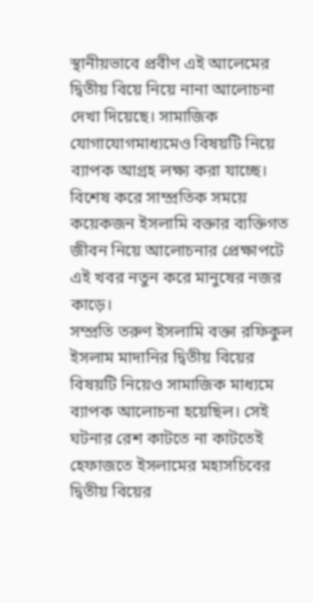স্থানীয়ভাবে প্রবীণ এই আলেমের দ্বিতীয় বিয়ে নিয়ে নানা আলোচনা দেখা দিয়েছে। সামাজিক যোগাযোগমাধ্যমেও বিষয়টি নিয়ে ব্যাপক আগ্রহ লক্ষ্য করা যাচ্ছে। বিশেষ করে সাম্প্রতিক সময়ে কয়েকজন ইসলামি বক্তার ব্যক্তিগত জীবন নিয়ে আলোচনার প্রেক্ষাপটে এই খবর নতুন করে মানুষের নজর কাড়ে।
সম্প্রতি তরুণ ইসলামি বক্তা রফিকুল ইসলাম মাদানির দ্বিতীয় বিয়ের বিষয়টি নিয়েও সামাজিক মাধ্যমে ব্যাপক আলোচনা হয়েছিল। সেই ঘটনার রেশ কাটতে না কাটতেই হেফাজতে ইসলামের মহাসচিবের দ্বিতীয় বিয়ের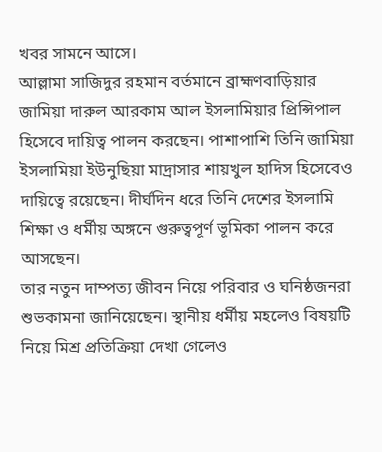খবর সামনে আসে।
আল্লামা সাজিদুর রহমান বর্তমানে ব্রাহ্মণবাড়িয়ার জামিয়া দারুল আরকাম আল ইসলামিয়ার প্রিন্সিপাল হিসেবে দায়িত্ব পালন করছেন। পাশাপাশি তিনি জামিয়া ইসলামিয়া ইউনুছিয়া মাদ্রাসার শায়খুল হাদিস হিসেবেও দায়িত্বে রয়েছেন। দীর্ঘদিন ধরে তিনি দেশের ইসলামি শিক্ষা ও ধর্মীয় অঙ্গনে গুরুত্বপূর্ণ ভূমিকা পালন করে আসছেন।
তার নতুন দাম্পত্য জীবন নিয়ে পরিবার ও ঘনিষ্ঠজনরা শুভকামনা জানিয়েছেন। স্থানীয় ধর্মীয় মহলেও বিষয়টি নিয়ে মিশ্র প্রতিক্রিয়া দেখা গেলেও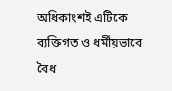অধিকাংশই এটিকে ব্যক্তিগত ও ধর্মীয়ভাবে বৈধ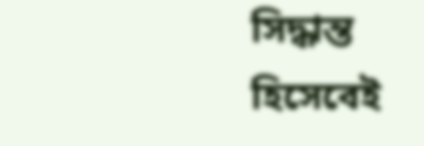সিদ্ধান্ত হিসেবেই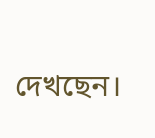দেখছেন।